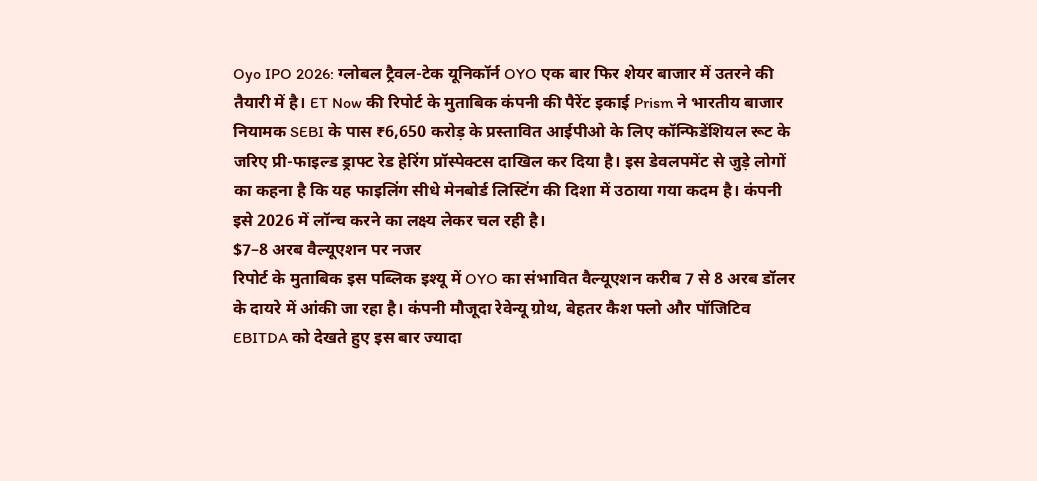Oyo IPO 2026: ग्लोबल ट्रैवल-टेक यूनिकॉर्न OYO एक बार फिर शेयर बाजार में उतरने की तैयारी में है। ET Now की रिपोर्ट के मुताबिक कंपनी की पैरेंट इकाई Prism ने भारतीय बाजार नियामक SEBI के पास ₹6,650 करोड़ के प्रस्तावित आईपीओ के लिए कॉन्फिडेंशियल रूट के जरिए प्री-फाइल्ड ड्राफ्ट रेड हेरिंग प्रॉस्पेक्टस दाखिल कर दिया है। इस डेवलपमेंट से जुड़े लोगों का कहना है कि यह फाइलिंग सीधे मेनबोर्ड लिस्टिंग की दिशा में उठाया गया कदम है। कंपनी इसे 2026 में लॉन्च करने का लक्ष्य लेकर चल रही है।
$7–8 अरब वैल्यूएशन पर नजर
रिपोर्ट के मुताबिक इस पब्लिक इश्यू में OYO का संभावित वैल्यूएशन करीब 7 से 8 अरब डॉलर के दायरे में आंकी जा रहा है। कंपनी मौजूदा रेवेन्यू ग्रोथ, बेहतर कैश फ्लो और पॉजिटिव EBITDA को देखते हुए इस बार ज्यादा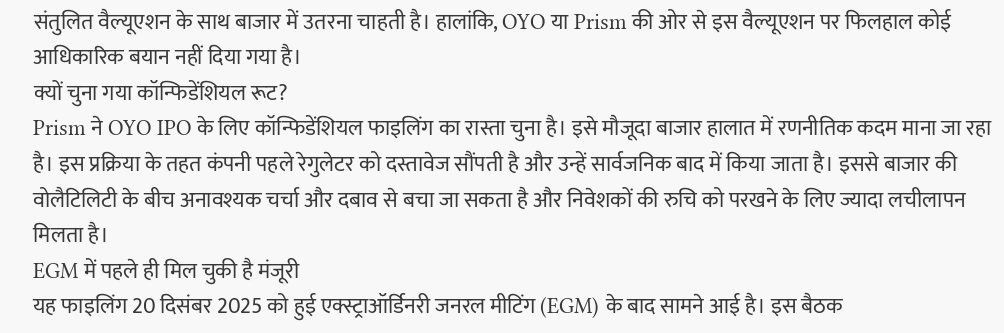संतुलित वैल्यूएशन के साथ बाजार में उतरना चाहती है। हालांकि, OYO या Prism की ओर से इस वैल्यूएशन पर फिलहाल कोई आधिकारिक बयान नहीं दिया गया है।
क्यों चुना गया कॉन्फिडेंशियल रूट?
Prism ने OYO IPO के लिए कॉन्फिडेंशियल फाइलिंग का रास्ता चुना है। इसे मौजूदा बाजार हालात में रणनीतिक कदम माना जा रहा है। इस प्रक्रिया के तहत कंपनी पहले रेगुलेटर को दस्तावेज सौंपती है और उन्हें सार्वजनिक बाद में किया जाता है। इससे बाजार की वोलैटिलिटी के बीच अनावश्यक चर्चा और दबाव से बचा जा सकता है और निवेशकों की रुचि को परखने के लिए ज्यादा लचीलापन मिलता है।
EGM में पहले ही मिल चुकी है मंजूरी
यह फाइलिंग 20 दिसंबर 2025 को हुई एक्स्ट्राऑर्डिनरी जनरल मीटिंग (EGM) के बाद सामने आई है। इस बैठक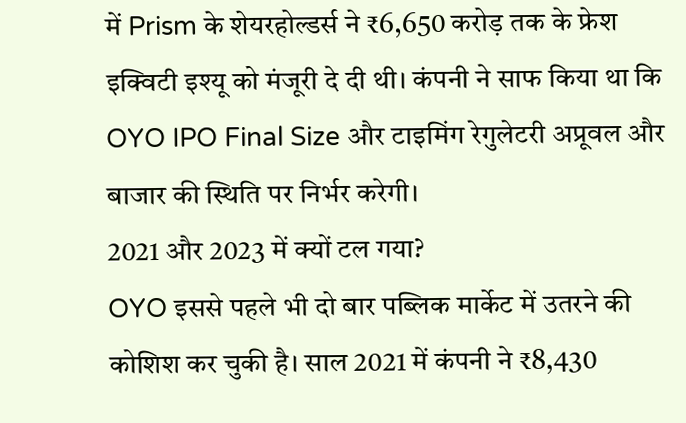में Prism के शेयरहोल्डर्स ने ₹6,650 करोड़ तक के फ्रेश इक्विटी इश्यू को मंजूरी दे दी थी। कंपनी ने साफ किया था कि OYO IPO Final Size और टाइमिंग रेगुलेटरी अप्रूवल और बाजार की स्थिति पर निर्भर करेगी।
2021 और 2023 में क्यों टल गया?
OYO इससे पहले भी दो बार पब्लिक मार्केट में उतरने की कोशिश कर चुकी है। साल 2021 में कंपनी ने ₹8,430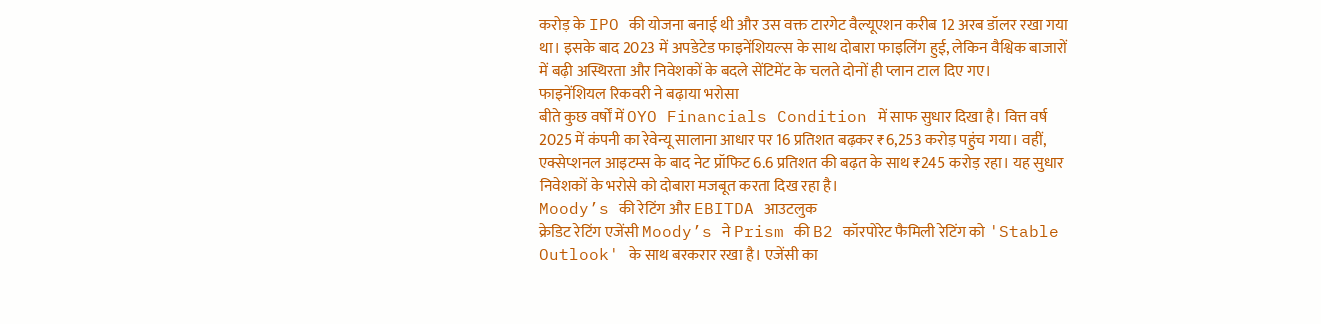करोड़ के IPO की योजना बनाई थी और उस वक्त टारगेट वैल्यूएशन करीब 12 अरब डॉलर रखा गया था। इसके बाद 2023 में अपडेटेड फाइनेंशियल्स के साथ दोबारा फाइलिंग हुई, लेकिन वैश्विक बाजारों में बढ़ी अस्थिरता और निवेशकों के बदले सेंटिमेंट के चलते दोनों ही प्लान टाल दिए गए।
फाइनेंशियल रिकवरी ने बढ़ाया भरोसा
बीते कुछ वर्षों में OYO Financials Condition में साफ सुधार दिखा है। वित्त वर्ष 2025 में कंपनी का रेवेन्यू सालाना आधार पर 16 प्रतिशत बढ़कर ₹6,253 करोड़ पहुंच गया। वहीं, एक्सेप्शनल आइटम्स के बाद नेट प्रॉफिट 6.6 प्रतिशत की बढ़त के साथ ₹245 करोड़ रहा। यह सुधार निवेशकों के भरोसे को दोबारा मजबूत करता दिख रहा है।
Moody’s की रेटिंग और EBITDA आउटलुक
क्रेडिट रेटिंग एजेंसी Moody’s ने Prism की B2 कॉरपोरेट फैमिली रेटिंग को 'Stable Outlook' के साथ बरकरार रखा है। एजेंसी का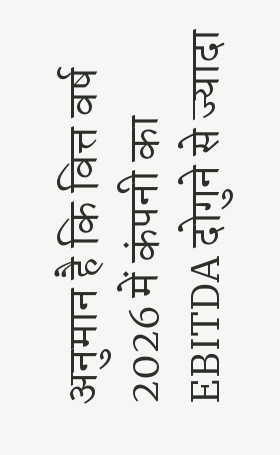अनुमान है कि वित्त वर्ष 2026 में कंपनी का EBITDA दोगुने से ज्यादा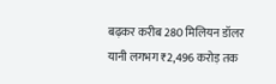बढ़कर करीब 280 मिलियन डॉलर यानी लगभग ₹2,496 करोड़ तक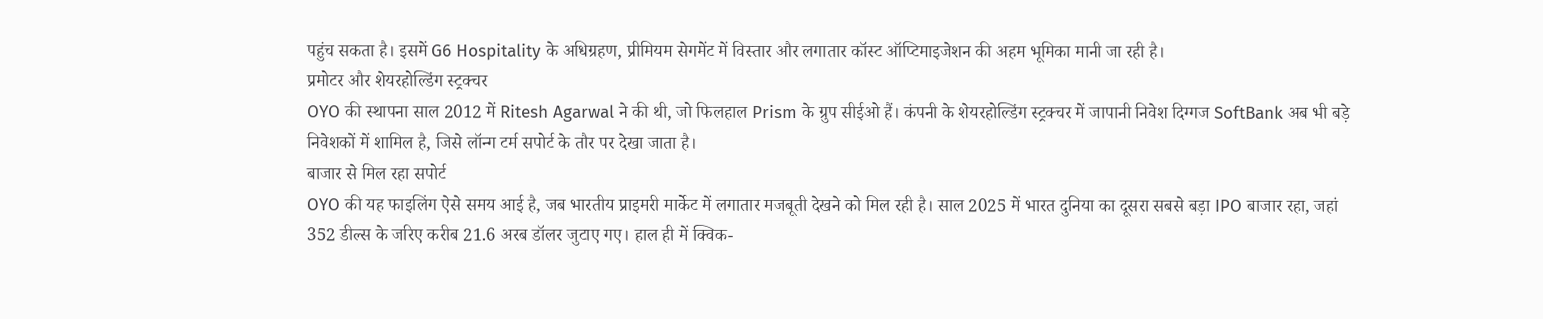पहुंच सकता है। इसमें G6 Hospitality के अधिग्रहण, प्रीमियम सेगमेंट में विस्तार और लगातार कॉस्ट ऑप्टिमाइजेशन की अहम भूमिका मानी जा रही है।
प्रमोटर और शेयरहोल्डिंग स्ट्रक्चर
OYO की स्थापना साल 2012 में Ritesh Agarwal ने की थी, जो फिलहाल Prism के ग्रुप सीईओ हैं। कंपनी के शेयरहोल्डिंग स्ट्रक्चर में जापानी निवेश दिग्गज SoftBank अब भी बड़े निवेशकों में शामिल है, जिसे लॉन्ग टर्म सपोर्ट के तौर पर देखा जाता है।
बाजार से मिल रहा सपोर्ट
OYO की यह फाइलिंग ऐसे समय आई है, जब भारतीय प्राइमरी मार्केट में लगातार मजबूती देखने को मिल रही है। साल 2025 में भारत दुनिया का दूसरा सबसे बड़ा IPO बाजार रहा, जहां 352 डील्स के जरिए करीब 21.6 अरब डॉलर जुटाए गए। हाल ही में क्विक-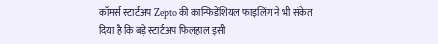कॉमर्स स्टार्टअप Zepto की कान्फिडेंशियल फाइलिंग ने भी संकेत दिया है कि बड़े स्टार्टअप फिलहाल इसी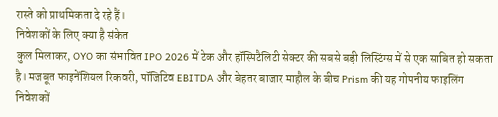रास्ते को प्राथमिकता दे रहे हैं।
निवेशकों के लिए क्या है संकेत
कुल मिलाकर, OYO का संभावित IPO 2026 में टेक और हॉस्पिटैलिटी सेक्टर की सबसे बड़ी लिस्टिंग्स में से एक साबित हो सकता है। मजबूत फाइनेंशियल रिकवरी, पॉजिटिव EBITDA और बेहतर बाजार माहौल के बीच Prism की यह गोपनीय फाइलिंग निवेशकों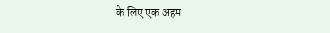के लिए एक अहम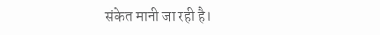संकेत मानी जा रही है।